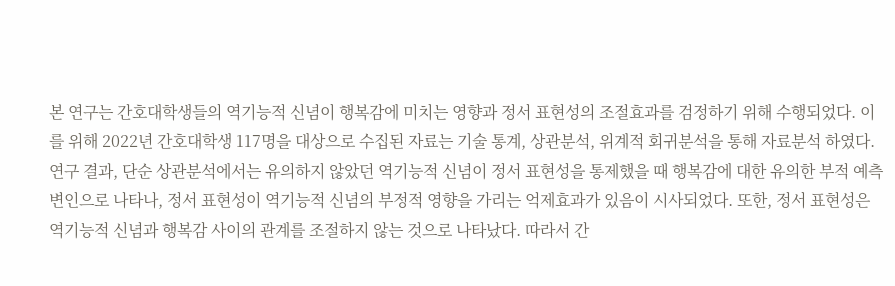본 연구는 간호대학생들의 역기능적 신념이 행복감에 미치는 영향과 정서 표현성의 조절효과를 검정하기 위해 수행되었다. 이를 위해 2022년 간호대학생 117명을 대상으로 수집된 자료는 기술 통계, 상관분석, 위계적 회귀분석을 통해 자료분석 하였다. 연구 결과, 단순 상관분석에서는 유의하지 않았던 역기능적 신념이 정서 표현성을 통제했을 때 행복감에 대한 유의한 부적 예측변인으로 나타나, 정서 표현성이 역기능적 신념의 부정적 영향을 가리는 억제효과가 있음이 시사되었다. 또한, 정서 표현성은 역기능적 신념과 행복감 사이의 관계를 조절하지 않는 것으로 나타났다. 따라서 간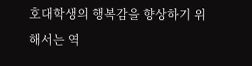호대학생의 행복감을 향상하기 위해서는 역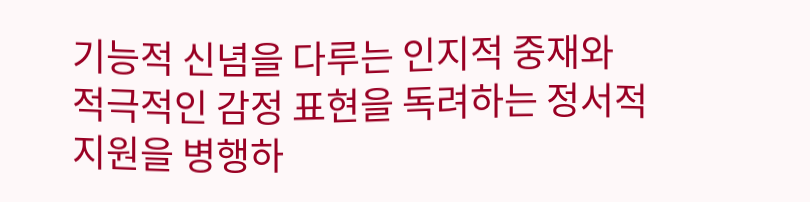기능적 신념을 다루는 인지적 중재와 적극적인 감정 표현을 독려하는 정서적 지원을 병행하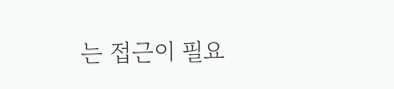는 접근이 필요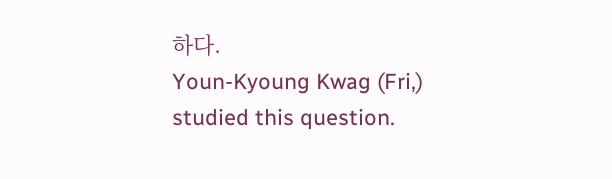하다.
Youn-Kyoung Kwag (Fri,) studied this question.